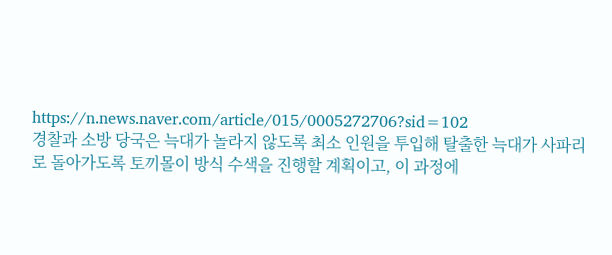https://n.news.naver.com/article/015/0005272706?sid=102
경찰과 소방 당국은 늑대가 놀라지 않도록 최소 인원을 투입해 탈출한 늑대가 사파리로 돌아가도록 토끼몰이 방식 수색을 진행할 계획이고, 이 과정에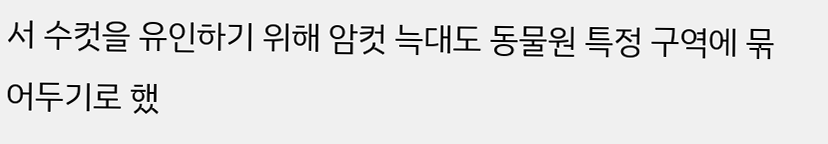서 수컷을 유인하기 위해 암컷 늑대도 동물원 특정 구역에 묶어두기로 했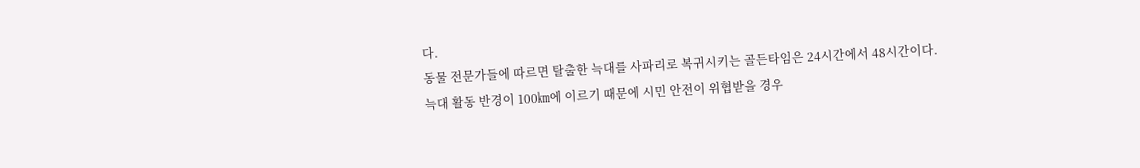다.
동물 전문가들에 따르면 탈출한 늑대를 사파리로 복귀시키는 골든타임은 24시간에서 48시간이다.
늑대 활동 반경이 100㎞에 이르기 때문에 시민 안전이 위협받을 경우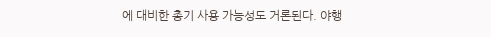에 대비한 총기 사용 가능성도 거론된다. 야행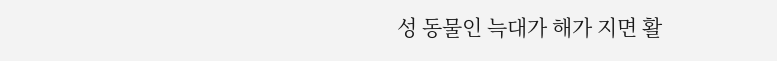성 동물인 늑대가 해가 지면 활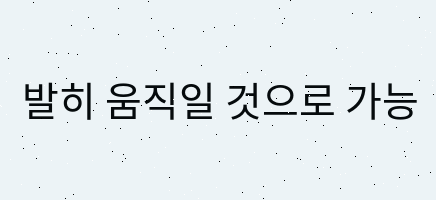발히 움직일 것으로 가능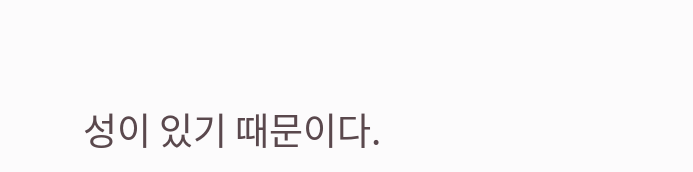성이 있기 때문이다.